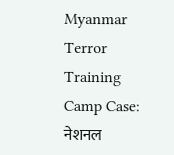Myanmar Terror Training Camp Case: नेशनल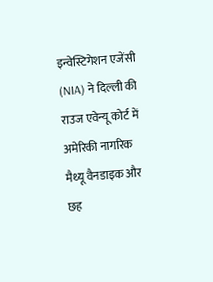इन्वेस्टिगेशन एजेंसी (NIA) ने दिल्ली की राउज एवेन्यू कोर्ट में अमेरिकी नागरिक मैथ्यू वैनडाइक और छह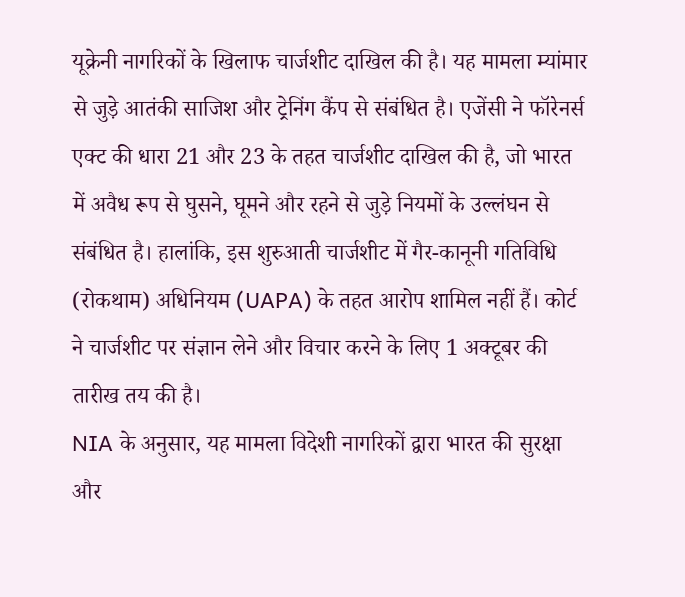यूक्रेनी नागरिकों के खिलाफ चार्जशीट दाखिल की है। यह मामला म्यांमार से जुड़े आतंकी साजिश और ट्रेनिंग कैंप से संबंधित है। एजेंसी ने फॉरेनर्स एक्ट की धारा 21 और 23 के तहत चार्जशीट दाखिल की है, जो भारत में अवैध रूप से घुसने, घूमने और रहने से जुड़े नियमों के उल्लंघन से संबंधित है। हालांकि, इस शुरुआती चार्जशीट में गैर-कानूनी गतिविधि (रोकथाम) अधिनियम (UAPA) के तहत आरोप शामिल नहीं हैं। कोर्ट ने चार्जशीट पर संज्ञान लेने और विचार करने के लिए 1 अक्टूबर की तारीख तय की है।
NIA के अनुसार, यह मामला विदेशी नागरिकों द्वारा भारत की सुरक्षा और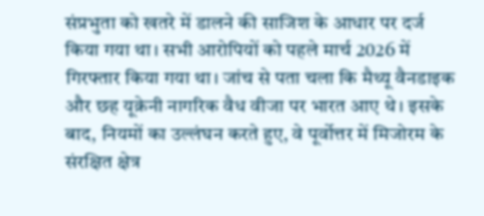संप्रभुता को खतरे में डालने की साजिश के आधार पर दर्ज किया गया था। सभी आरोपियों को पहले मार्च 2026 में गिरफ्तार किया गया था। जांच से पता चला कि मैथ्यू वैनडाइक और छह यूक्रेनी नागरिक वैध वीजा पर भारत आए थे। इसके बाद, नियमों का उल्लंघन करते हुए, वे पूर्वोत्तर में मिजोरम के संरक्षित क्षेत्र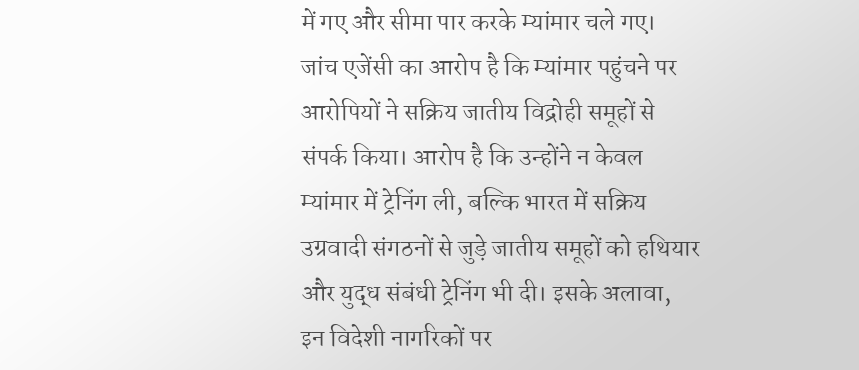में गए और सीमा पार करके म्यांमार चले गए।
जांच एजेंसी का आरोप है कि म्यांमार पहुंचने पर आरोपियों ने सक्रिय जातीय विद्रोही समूहों से संपर्क किया। आरोप है कि उन्होंने न केवल म्यांमार में ट्रेनिंग ली, बल्कि भारत में सक्रिय उग्रवादी संगठनों से जुड़े जातीय समूहों को हथियार और युद्ध संबंधी ट्रेनिंग भी दी। इसके अलावा, इन विदेशी नागरिकों पर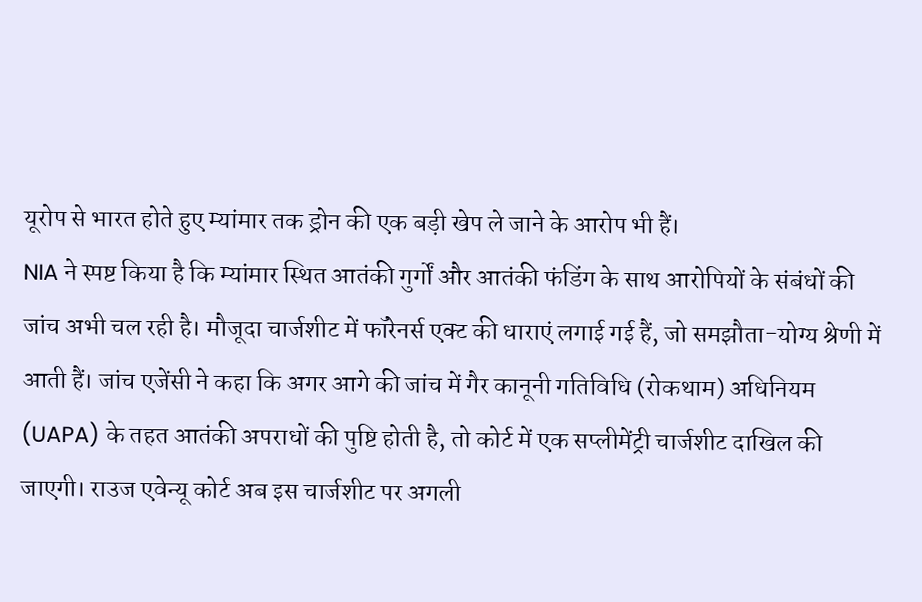यूरोप से भारत होते हुए म्यांमार तक ड्रोन की एक बड़ी खेप ले जाने के आरोप भी हैं।
NIA ने स्पष्ट किया है कि म्यांमार स्थित आतंकी गुर्गों और आतंकी फंडिंग के साथ आरोपियों के संबंधों की जांच अभी चल रही है। मौजूदा चार्जशीट में फॉरेनर्स एक्ट की धाराएं लगाई गई हैं, जो समझौता-योग्य श्रेणी में आती हैं। जांच एजेंसी ने कहा कि अगर आगे की जांच में गैर कानूनी गतिविधि (रोकथाम) अधिनियम (UAPA) के तहत आतंकी अपराधों की पुष्टि होती है, तो कोर्ट में एक सप्लीमेंट्री चार्जशीट दाखिल की जाएगी। राउज एवेन्यू कोर्ट अब इस चार्जशीट पर अगली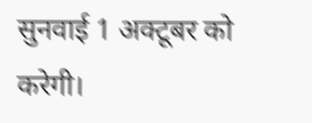सुनवाई 1 अक्टूबर को करेगी।